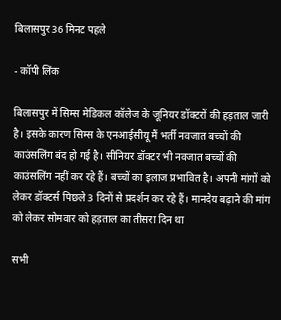बिलासपुर36 मिनट पहले

- कॉपी लिंक

बिलासपुर में सिम्स मेडिकल कॉलेज के जूनियर डॉक्टरों की हड़ताल जारी है। इसके कारण सिम्स के एनआईसीयू मैं भर्ती नवजात बच्चों की काउंसलिंग बंद हो गई है। सीनियर डॉक्टर भी नवजात बच्चों की काउंसलिंग नहीं कर रहे हैं। बच्चों का इलाज प्रभावित है। अपनी मांगों को लेकर डॉक्टर्स पिछले 3 दिनों से प्रदर्शन कर रहे हैं। मानदेय बढ़ाने की मांग को लेकर सोमवार को हड़ताल का तीसरा दिन था

सभी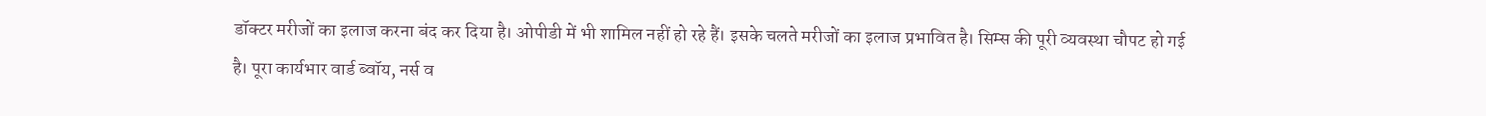डॉक्टर मरीजों का इलाज करना बंद कर दिया है। ओपीडी में भी शामिल नहीं हो रहे हैं। इसके चलते मरीजों का इलाज प्रभावित है। सिम्स की पूरी व्यवस्था चौपट हो गई है। पूरा कार्यभार वार्ड ब्वॉय, नर्स व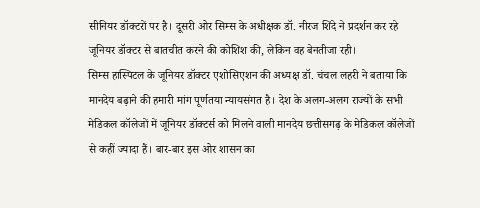सीनियर डॉक्टरों पर है। दूसरी ओर सिम्स के अधीक्षक डॉ. नीरज शिंदे ने प्रदर्शन कर रहे जूनियर डॉक्टर से बातचीत करने की कोशिश की, लेकिन वह बेनतीजा रही।
सिम्स हास्पिटल के जूनियर डॉक्टर एशोसिएशन की अध्यक्ष डॉ. चंचल लहरी ने बताया कि मानदेय बढ़ाने की हमारी मांग पूर्णतया न्यायसंगत है। देश के अलग-अलग राज्यों के सभी मेडिकल कॉलेजों में जूनियर डॉक्टर्स को मिलने वाली मानदेय छत्तीसगढ़ के मेडिकल कॉलेजों से कहीं ज्यादा हैं। बार-बार इस ओर शासन का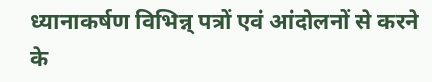ध्यानाकर्षण विभिन्न् पत्रों एवं आंदोलनों से करने के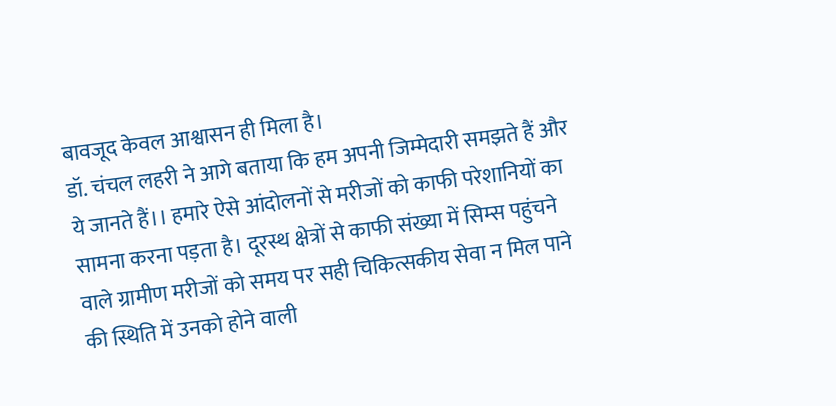बावजूद केवल आश्वासन ही मिला है।
डॉ. चंचल लहरी ने आगे बताया कि हम अपनी जिम्मेदारी समझते हैं और ये जानते हैं।। हमारे ऐसे आंदोलनों से मरीजों को काफी परेशानियों का सामना करना पड़ता है। दूरस्थ क्षेत्रों से काफी संख्या में सिम्स पहुंचने वाले ग्रामीण मरीजों को समय पर सही चिकित्सकीय सेवा न मिल पाने की स्थिति में उनको होने वाली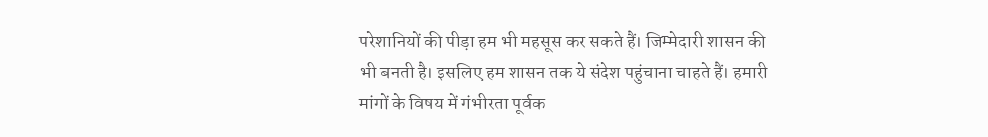परेशानियों की पीड़ा हम भी महसूस कर सकते हैं। जिम्मेदारी शासन की भी बनती है। इसलिए हम शासन तक ये संदेश पहुंचाना चाहते हैं। हमारी मांगों के विषय में गंभीरता पूर्वक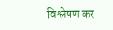विश्लेषण कर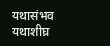यथासंभव यथाशीघ्र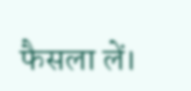फैसला लें।